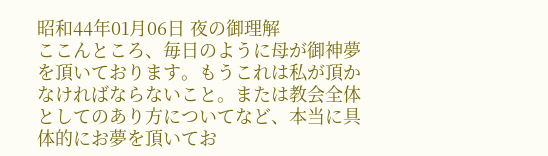昭和44年01月06日 夜の御理解
ここんところ、毎日のように母が御神夢を頂いております。もうこれは私が頂かなければならないこと。または教会全体としてのあり方についてなど、本当に具体的にお夢を頂いてお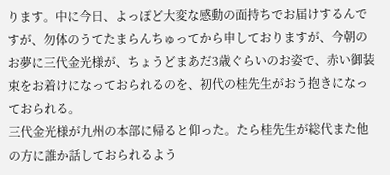ります。中に今日、よっぽど大変な感動の面持ちでお届けするんですが、勿体のうてたまらんちゅってから申しておりますが、今朝のお夢に三代金光様が、ちょうどまあだ3歳ぐらいのお姿で、赤い御装束をお着けになっておられるのを、初代の桂先生がおう抱きになっておられる。
三代金光様が九州の本部に帰ると仰った。たら桂先生が総代また他の方に誰か話しておられるよう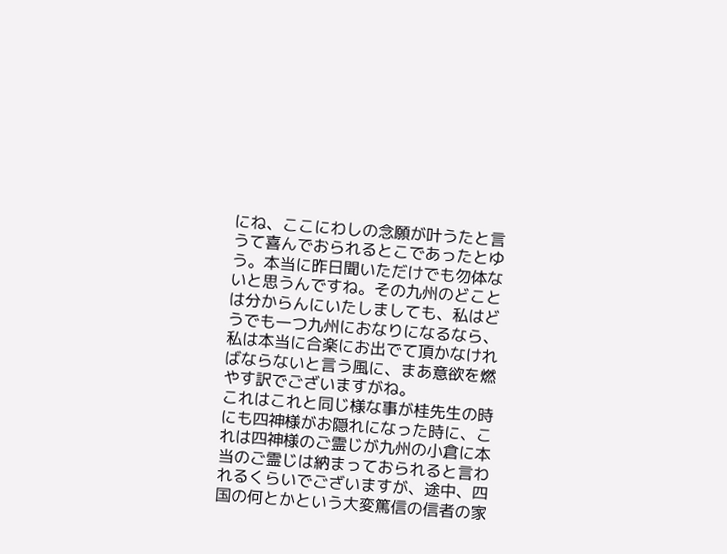にね、ここにわしの念願が叶うたと言うて喜んでおられるとこであったとゆう。本当に昨日聞いただけでも勿体ないと思うんですね。その九州のどことは分からんにいたしましても、私はどうでも一つ九州におなりになるなら、私は本当に合楽にお出でて頂かなければならないと言う風に、まあ意欲を燃やす訳でございますがね。
これはこれと同じ様な事が桂先生の時にも四神様がお隠れになった時に、これは四神様のご霊じが九州の小倉に本当のご霊じは納まっておられると言われるくらいでございますが、途中、四国の何とかという大変篤信の信者の家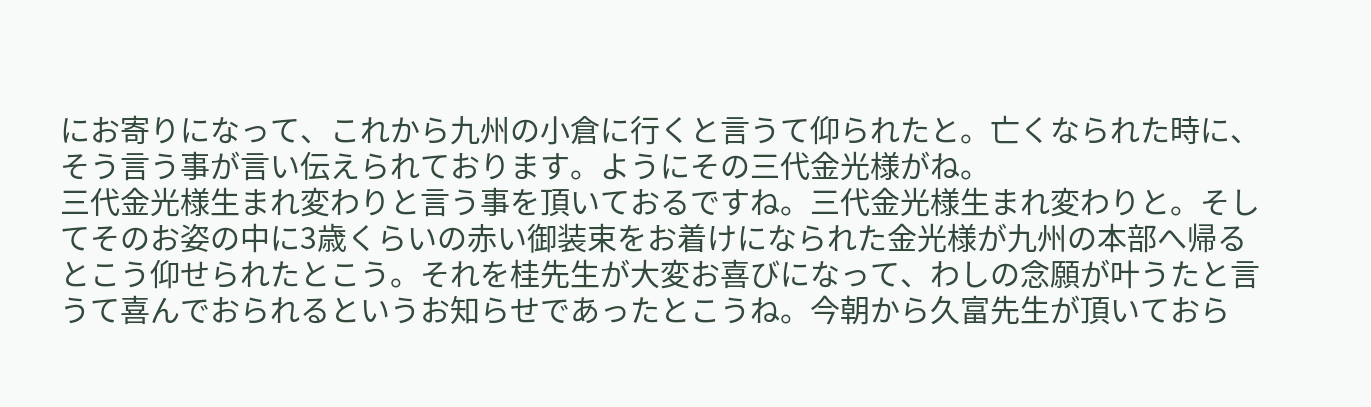にお寄りになって、これから九州の小倉に行くと言うて仰られたと。亡くなられた時に、そう言う事が言い伝えられております。ようにその三代金光様がね。
三代金光様生まれ変わりと言う事を頂いておるですね。三代金光様生まれ変わりと。そしてそのお姿の中に3歳くらいの赤い御装束をお着けになられた金光様が九州の本部へ帰るとこう仰せられたとこう。それを桂先生が大変お喜びになって、わしの念願が叶うたと言うて喜んでおられるというお知らせであったとこうね。今朝から久富先生が頂いておら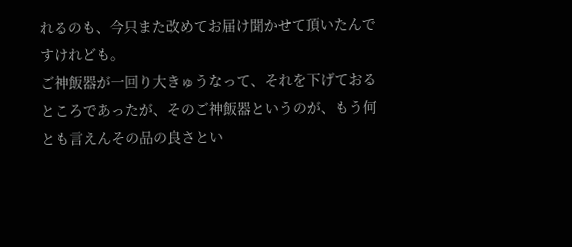れるのも、今只また改めてお届け聞かせて頂いたんですけれども。
ご神飯器が一回り大きゅうなって、それを下げておるところであったが、そのご神飯器というのが、もう何とも言えんその品の良さとい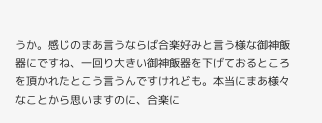うか。感じのまあ言うならば合楽好みと言う様な御神飯器にですね、一回り大きい御神飯器を下げておるところを頂かれたとこう言うんですけれども。本当にまあ様々なことから思いますのに、合楽に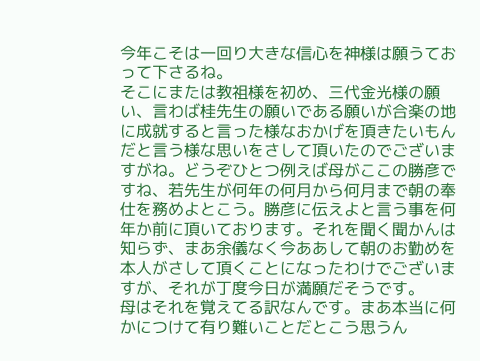今年こそは一回り大きな信心を神様は願うておって下さるね。
そこにまたは教祖様を初め、三代金光様の願い、言わば桂先生の願いである願いが合楽の地に成就すると言った様なおかげを頂きたいもんだと言う様な思いをさして頂いたのでございますがね。どうぞひとつ例えば母がここの勝彦ですね、若先生が何年の何月から何月まで朝の奉仕を務めよとこう。勝彦に伝えよと言う事を何年か前に頂いております。それを聞く聞かんは知らず、まあ余儀なく今ああして朝のお勤めを本人がさして頂くことになったわけでございますが、それが丁度今日が満願だそうです。
母はそれを覚えてる訳なんです。まあ本当に何かにつけて有り難いことだとこう思うん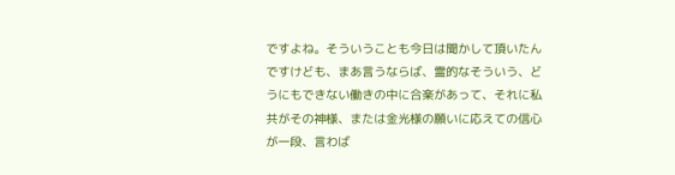ですよね。そういうことも今日は聞かして頂いたんですけども、まあ言うならば、霊的なそういう、どうにもできない働きの中に合楽があって、それに私共がその神様、または金光様の願いに応えての信心が一段、言わば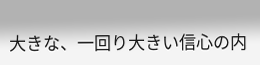大きな、一回り大きい信心の内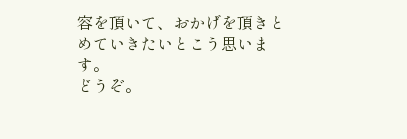容を頂いて、おかげを頂きとめていきたいとこう思います。
どうぞ。